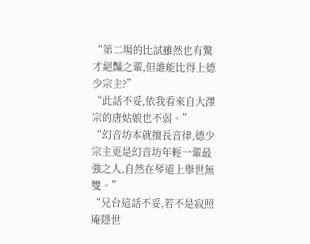“第二場的比試雖然也有驚才絕豔之輩,但誰能比得上德少宗主?”
“此話不妥,依我看來自大澤宗的唐姑娘也不弱。”
“幻音坊本就擅長音律,德少宗主更是幻音坊年輕一輩最強之人,自然在琴道上舉世無雙。”
“兄台這話不妥,若不是寂照庵隱世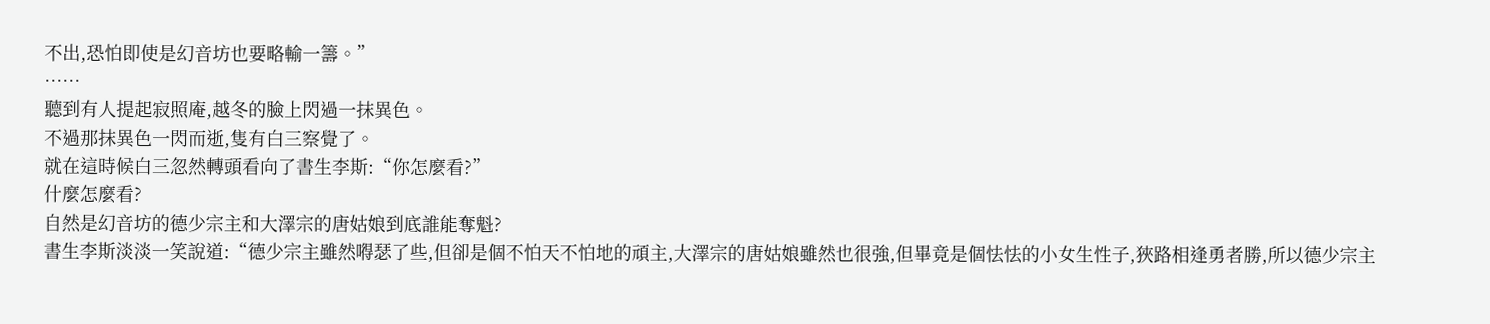不出,恐怕即使是幻音坊也要略輸一籌。”
……
聽到有人提起寂照庵,越冬的臉上閃過一抹異色。
不過那抹異色一閃而逝,隻有白三察覺了。
就在這時候白三忽然轉頭看向了書生李斯:“你怎麼看?”
什麼怎麼看?
自然是幻音坊的德少宗主和大澤宗的唐姑娘到底誰能奪魁?
書生李斯淡淡一笑說道:“德少宗主雖然嘚瑟了些,但卻是個不怕天不怕地的頑主,大澤宗的唐姑娘雖然也很強,但畢竟是個怯怯的小女生性子,狹路相逢勇者勝,所以德少宗主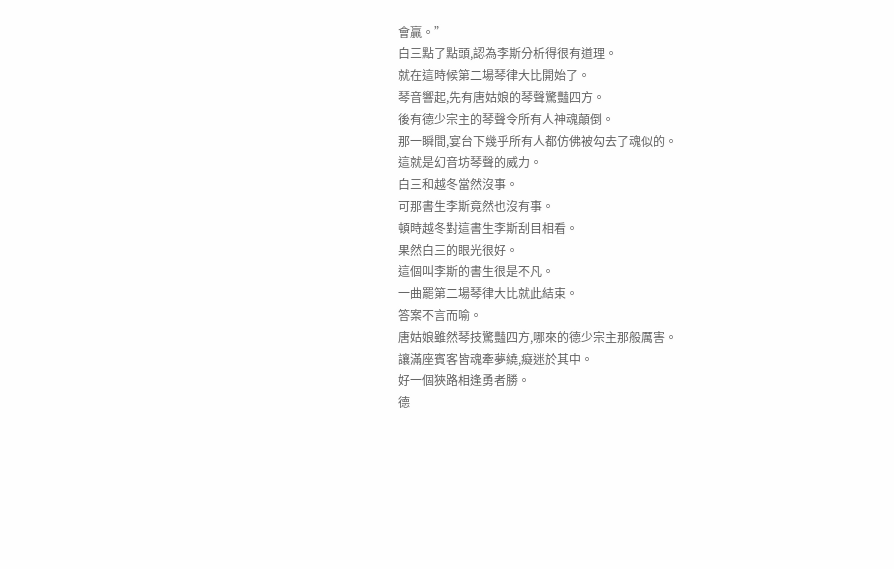會贏。”
白三點了點頭,認為李斯分析得很有道理。
就在這時候第二場琴律大比開始了。
琴音響起,先有唐姑娘的琴聲驚豔四方。
後有德少宗主的琴聲令所有人神魂顛倒。
那一瞬間,宴台下幾乎所有人都仿佛被勾去了魂似的。
這就是幻音坊琴聲的威力。
白三和越冬當然沒事。
可那書生李斯竟然也沒有事。
頓時越冬對這書生李斯刮目相看。
果然白三的眼光很好。
這個叫李斯的書生很是不凡。
一曲罷第二場琴律大比就此結束。
答案不言而喻。
唐姑娘雖然琴技驚豔四方,哪來的德少宗主那般厲害。
讓滿座賓客皆魂牽夢繞,癡迷於其中。
好一個狹路相逢勇者勝。
德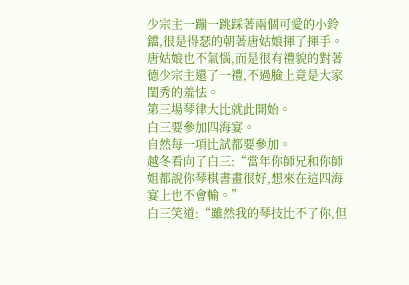少宗主一蹦一跳踩著兩個可愛的小鈴鐺,很是得瑟的朝著唐姑娘揮了揮手。
唐姑娘也不氣惱,而是很有禮貌的對著德少宗主還了一禮,不過臉上竟是大家閨秀的羞怯。
第三場琴律大比就此開始。
白三要參加四海宴。
自然每一項比試都要參加。
越冬看向了白三:“當年你師兄和你師姐都說你琴棋書畫很好,想來在這四海宴上也不會輸。”
白三笑道:“雖然我的琴技比不了你,但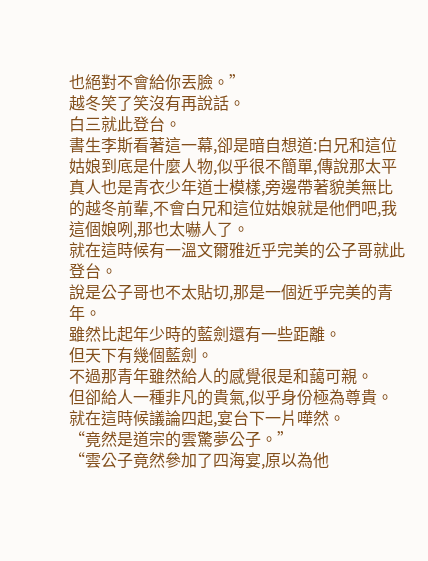也絕對不會給你丟臉。”
越冬笑了笑沒有再說話。
白三就此登台。
書生李斯看著這一幕,卻是暗自想道:白兄和這位姑娘到底是什麼人物,似乎很不簡單,傳說那太平真人也是青衣少年道士模樣,旁邊帶著貌美無比的越冬前輩,不會白兄和這位姑娘就是他們吧,我這個娘咧,那也太嚇人了。
就在這時候有一溫文爾雅近乎完美的公子哥就此登台。
說是公子哥也不太貼切,那是一個近乎完美的青年。
雖然比起年少時的藍劍還有一些距離。
但天下有幾個藍劍。
不過那青年雖然給人的感覺很是和藹可親。
但卻給人一種非凡的貴氣,似乎身份極為尊貴。
就在這時候議論四起,宴台下一片嘩然。
“竟然是道宗的雲驚夢公子。”
“雲公子竟然參加了四海宴,原以為他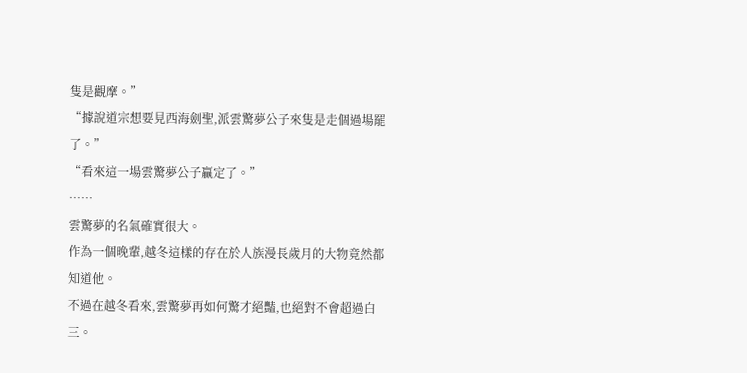隻是觀摩。”
“據說道宗想要見西海劍聖,派雲驚夢公子來隻是走個過場罷了。”
“看來這一場雲驚夢公子贏定了。”
……
雲驚夢的名氣確實很大。
作為一個晚輩,越冬這樣的存在於人族漫長歲月的大物竟然都知道他。
不過在越冬看來,雲驚夢再如何驚才絕豔,也絕對不會超過白三。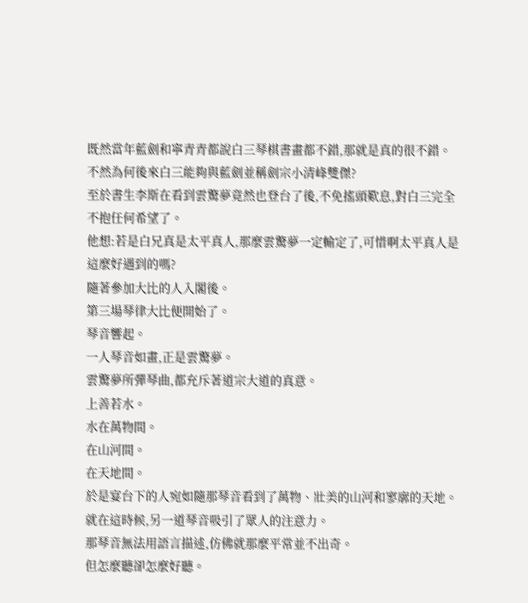既然當年藍劍和寧青青都說白三琴棋書畫都不錯,那就是真的很不錯。
不然為何後來白三能夠與藍劍並稱劍宗小清峰雙傑?
至於書生李斯在看到雲驚夢竟然也登台了後,不免搖頭歎息,對白三完全不抱任何希望了。
他想:若是白兄真是太平真人,那麼雲驚夢一定輸定了,可惜啊太平真人是這麼好遇到的嗎?
隨著參加大比的人入閣後。
第三場琴律大比便開始了。
琴音響起。
一人琴音如畫,正是雲驚夢。
雲驚夢所彈琴曲,都充斥著道宗大道的真意。
上善若水。
水在萬物間。
在山河間。
在天地間。
於是宴台下的人宛如隨那琴音看到了萬物、壯美的山河和寥廓的天地。
就在這時候,另一道琴音吸引了眾人的注意力。
那琴音無法用語言描述,仿佛就那麼平常並不出奇。
但怎麼聽卻怎麼好聽。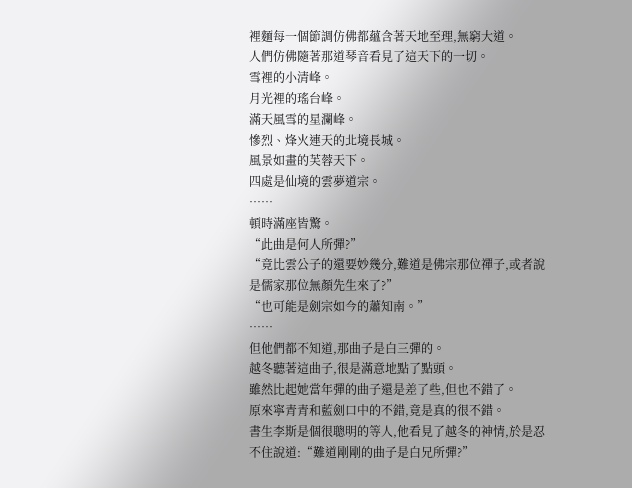裡麵每一個節調仿佛都蘊含著天地至理,無窮大道。
人們仿佛隨著那道琴音看見了這天下的一切。
雪裡的小清峰。
月光裡的瑤台峰。
滿天風雪的星瀾峰。
慘烈、烽火連天的北境長城。
風景如畫的芙蓉天下。
四處是仙境的雲夢道宗。
……
頓時滿座皆驚。
“此曲是何人所彈?”
“竟比雲公子的還要妙幾分,難道是佛宗那位禪子,或者說是儒家那位無顏先生來了?”
“也可能是劍宗如今的蕭知南。”
……
但他們都不知道,那曲子是白三彈的。
越冬聽著這曲子,很是滿意地點了點頭。
雖然比起她當年彈的曲子還是差了些,但也不錯了。
原來寧青青和藍劍口中的不錯,竟是真的很不錯。
書生李斯是個很聰明的等人,他看見了越冬的神情,於是忍不住說道:“難道剛剛的曲子是白兄所彈?”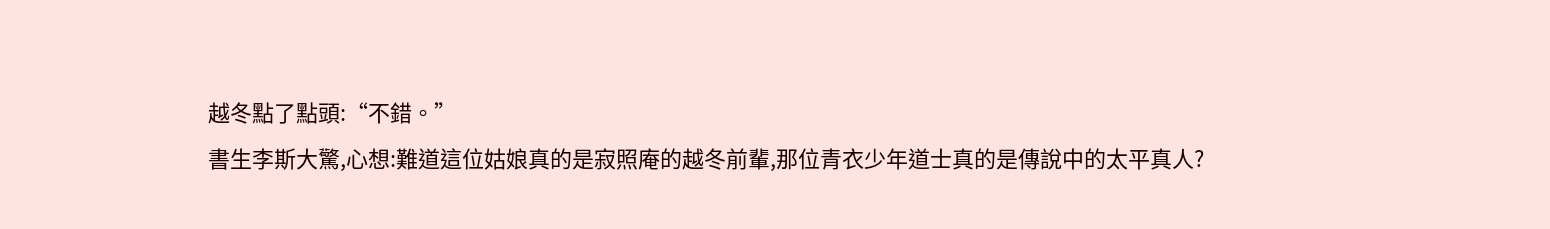越冬點了點頭:“不錯。”
書生李斯大驚,心想:難道這位姑娘真的是寂照庵的越冬前輩,那位青衣少年道士真的是傳說中的太平真人?